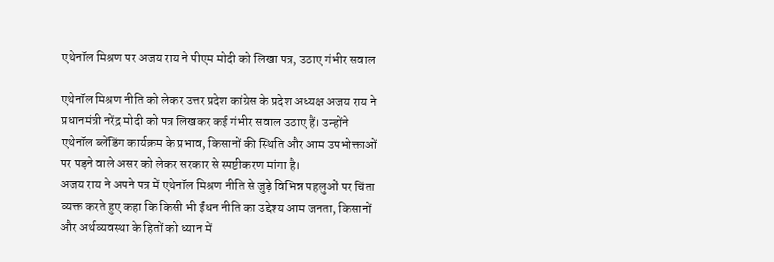एथेनॉल मिश्रण पर अजय राय ने पीएम मोदी को लिखा पत्र, उठाए गंभीर सवाल

एथेनॉल मिश्रण नीति को लेकर उत्तर प्रदेश कांग्रेस के प्रदेश अध्यक्ष अजय राय ने प्रधानमंत्री नरेंद्र मोदी को पत्र लिखकर कई गंभीर सवाल उठाए हैं। उन्होंने एथेनॉल ब्लेंडिंग कार्यक्रम के प्रभाव, किसानों की स्थिति और आम उपभोक्ताओं पर पड़ने वाले असर को लेकर सरकार से स्पष्टीकरण मांगा है।
अजय राय ने अपने पत्र में एथेनॉल मिश्रण नीति से जुड़े विभिन्न पहलुओं पर चिंता व्यक्त करते हुए कहा कि किसी भी ईंधन नीति का उद्देश्य आम जनता, किसानों और अर्थव्यवस्था के हितों को ध्यान में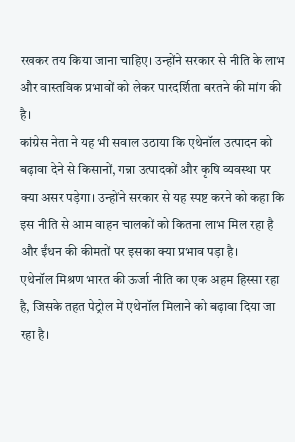रखकर तय किया जाना चाहिए। उन्होंने सरकार से नीति के लाभ और वास्तविक प्रभावों को लेकर पारदर्शिता बरतने की मांग की है।
कांग्रेस नेता ने यह भी सवाल उठाया कि एथेनॉल उत्पादन को बढ़ावा देने से किसानों, गन्ना उत्पादकों और कृषि व्यवस्था पर क्या असर पड़ेगा। उन्होंने सरकार से यह स्पष्ट करने को कहा कि इस नीति से आम वाहन चालकों को कितना लाभ मिल रहा है और ईंधन की कीमतों पर इसका क्या प्रभाव पड़ा है।
एथेनॉल मिश्रण भारत की ऊर्जा नीति का एक अहम हिस्सा रहा है, जिसके तहत पेट्रोल में एथेनॉल मिलाने को बढ़ावा दिया जा रहा है।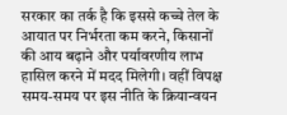सरकार का तर्क है कि इससे कच्चे तेल के आयात पर निर्भरता कम करने, किसानों की आय बढ़ाने और पर्यावरणीय लाभ हासिल करने में मदद मिलेगी। वहीं विपक्ष समय-समय पर इस नीति के क्रियान्वयन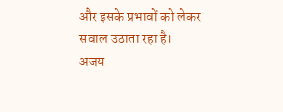और इसके प्रभावों को लेकर सवाल उठाता रहा है।
अजय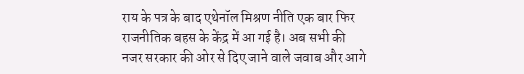राय के पत्र के बाद एथेनॉल मिश्रण नीति एक बार फिर राजनीतिक बहस के केंद्र में आ गई है। अब सभी की नजर सरकार की ओर से दिए जाने वाले जवाब और आगे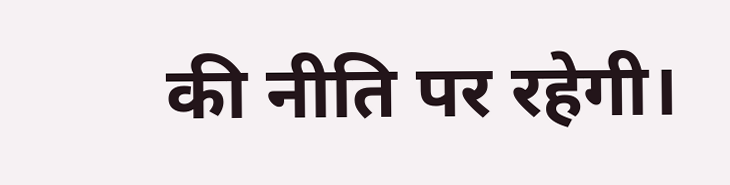की नीति पर रहेगी।